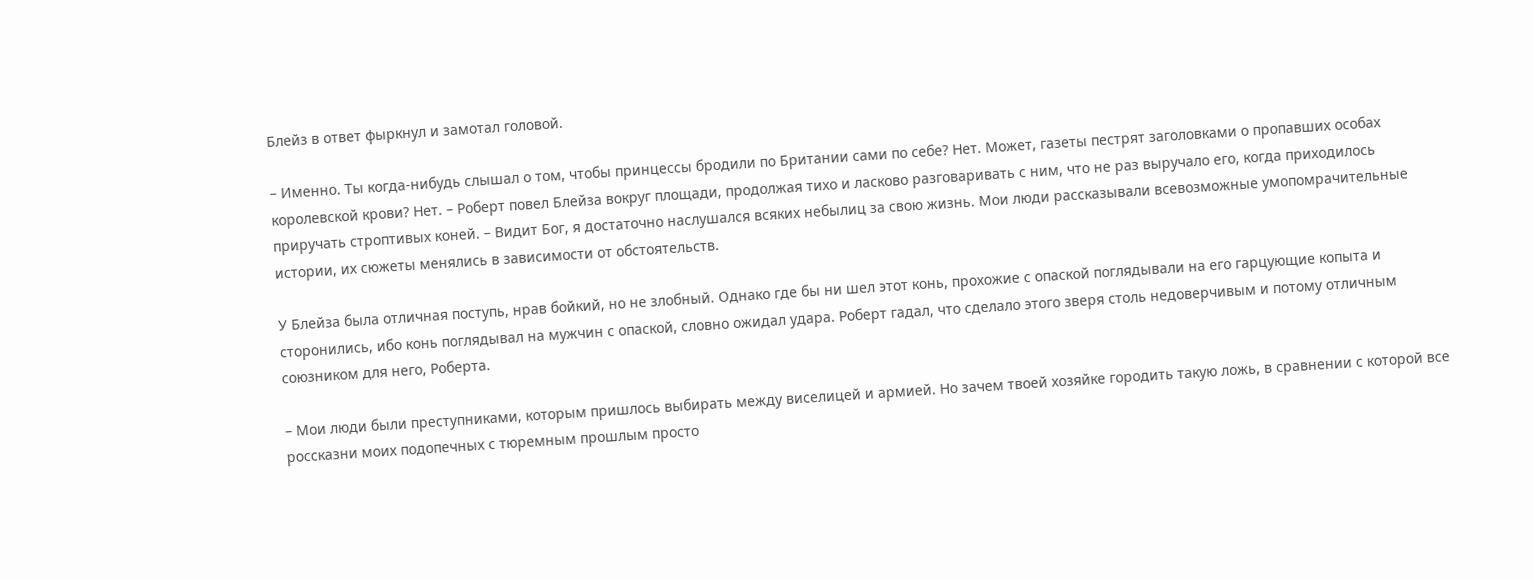Блейз в ответ фыркнул и замотал головой.

– Именно. Ты когда-нибудь слышал о том, чтобы принцессы бродили по Британии сами по себе? Нет. Может, газеты пестрят заголовками о пропавших особах королевской крови? Нет. – Роберт повел Блейза вокруг площади, продолжая тихо и ласково разговаривать с ним, что не раз выручало его, когда приходилось приручать строптивых коней. – Видит Бог, я достаточно наслушался всяких небылиц за свою жизнь. Мои люди рассказывали всевозможные умопомрачительные истории, их сюжеты менялись в зависимости от обстоятельств.

У Блейза была отличная поступь, нрав бойкий, но не злобный. Однако где бы ни шел этот конь, прохожие с опаской поглядывали на его гарцующие копыта и сторонились, ибо конь поглядывал на мужчин с опаской, словно ожидал удара. Роберт гадал, что сделало этого зверя столь недоверчивым и потому отличным союзником для него, Роберта.

– Мои люди были преступниками, которым пришлось выбирать между виселицей и армией. Но зачем твоей хозяйке городить такую ложь, в сравнении с которой все россказни моих подопечных с тюремным прошлым просто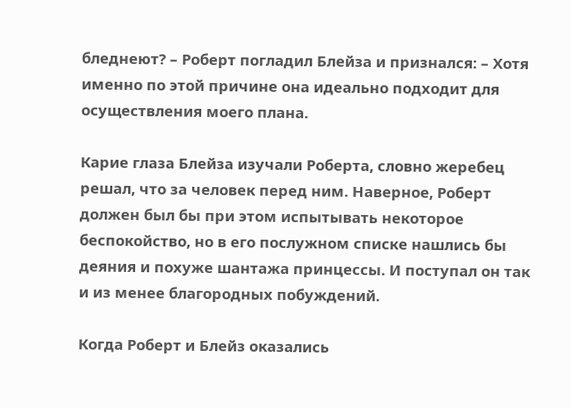бледнеют? – Роберт погладил Блейза и признался: – Хотя именно по этой причине она идеально подходит для осуществления моего плана.

Карие глаза Блейза изучали Роберта, словно жеребец решал, что за человек перед ним. Наверное, Роберт должен был бы при этом испытывать некоторое беспокойство, но в его послужном списке нашлись бы деяния и похуже шантажа принцессы. И поступал он так и из менее благородных побуждений.

Когда Роберт и Блейз оказались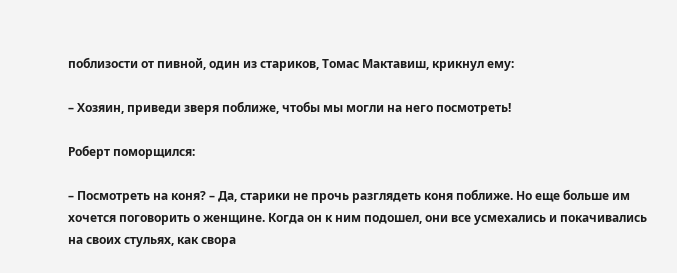поблизости от пивной, один из стариков, Томас Мактавиш, крикнул ему:

– Хозяин, приведи зверя поближе, чтобы мы могли на него посмотреть!

Роберт поморщился:

– Посмотреть на коня? – Да, старики не прочь разглядеть коня поближе. Но еще больше им хочется поговорить о женщине. Когда он к ним подошел, они все усмехались и покачивались на своих стульях, как свора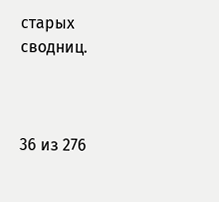старых сводниц.



36 из 276